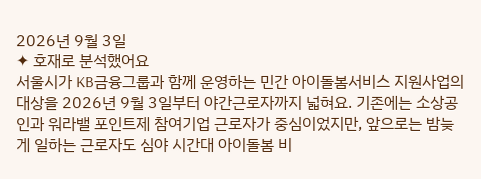2026년 9월 3일
✦ 호재로 분석했어요
서울시가 KB금융그룹과 함께 운영하는 민간 아이돌봄서비스 지원사업의 대상을 2026년 9월 3일부터 야간근로자까지 넓혀요. 기존에는 소상공인과 워라밸 포인트제 참여기업 근로자가 중심이었지만, 앞으로는 밤늦게 일하는 근로자도 심야 시간대 아이돌봄 비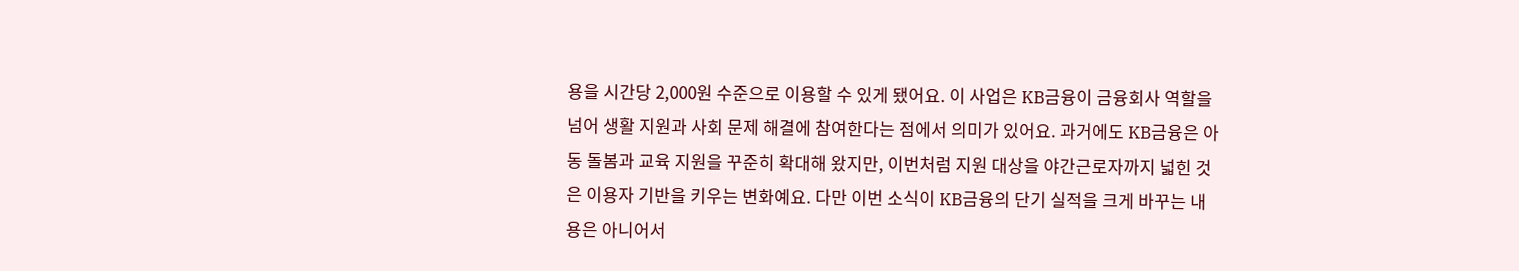용을 시간당 2,000원 수준으로 이용할 수 있게 됐어요. 이 사업은 KB금융이 금융회사 역할을 넘어 생활 지원과 사회 문제 해결에 참여한다는 점에서 의미가 있어요. 과거에도 KB금융은 아동 돌봄과 교육 지원을 꾸준히 확대해 왔지만, 이번처럼 지원 대상을 야간근로자까지 넓힌 것은 이용자 기반을 키우는 변화예요. 다만 이번 소식이 KB금융의 단기 실적을 크게 바꾸는 내용은 아니어서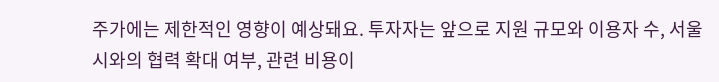주가에는 제한적인 영향이 예상돼요. 투자자는 앞으로 지원 규모와 이용자 수, 서울시와의 협력 확대 여부, 관련 비용이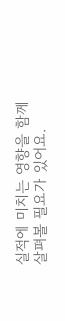실적에 미치는 영향을 함께 살펴볼 필요가 있어요.